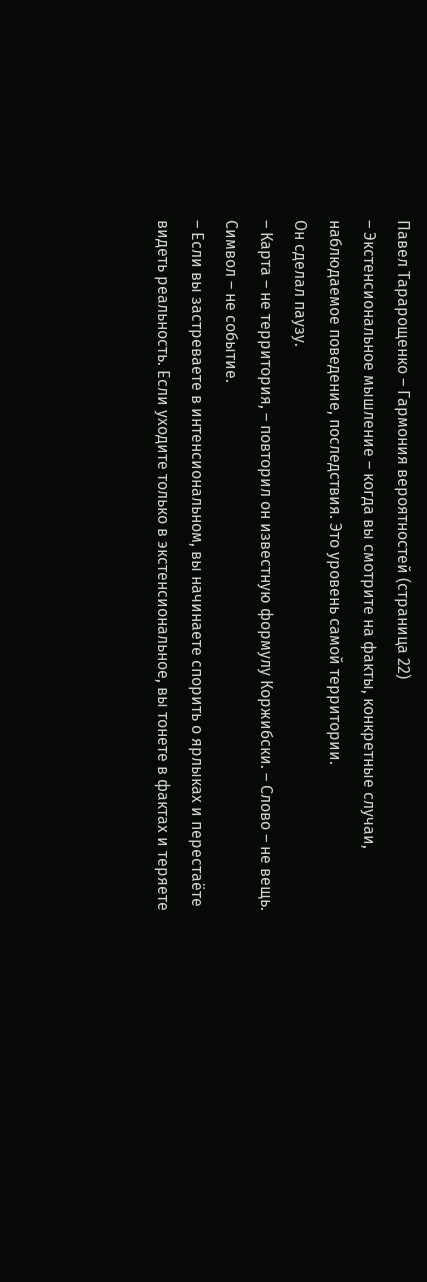Павел Тарарощенко – Гармония вероятностей (страница 22)
– Экстенсиональное мышление – когда вы смотрите на факты, конкретные случаи, наблюдаемое поведение, последствия. Это уровень самой территории.
Он сделал паузу.
– Карта – не территория, – повторил он известную формулу Коржибски. – Слово – не вещь. Символ – не событие.
– Если вы застреваете в интенсиональном, вы начинаете спорить о ярлыках и перестаёте видеть реальность. Если уходите только в экстенсиональное, вы тонете в фактах и теряете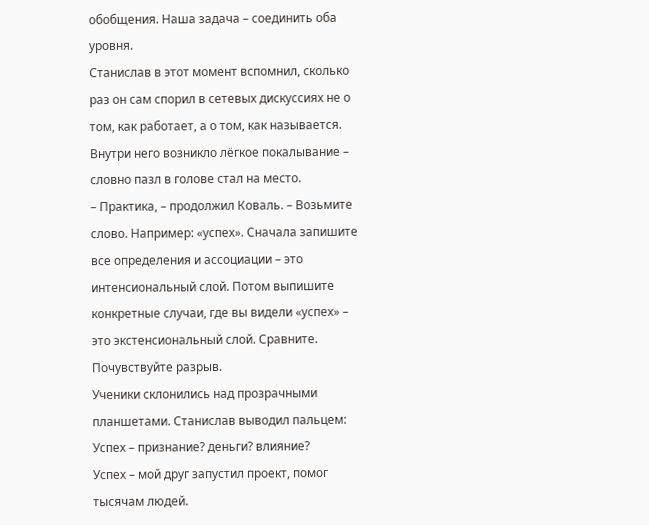обобщения. Наша задача – соединить оба уровня.
Станислав в этот момент вспомнил, сколько раз он сам спорил в сетевых дискуссиях не о том, как работает, а о том, как называется. Внутри него возникло лёгкое покалывание – словно пазл в голове стал на место.
– Практика, – продолжил Коваль. – Возьмите слово. Например: «успех». Сначала запишите все определения и ассоциации – это интенсиональный слой. Потом выпишите конкретные случаи, где вы видели «успех» – это экстенсиональный слой. Сравните. Почувствуйте разрыв.
Ученики склонились над прозрачными планшетами. Станислав выводил пальцем:
Успех – признание? деньги? влияние?
Успех – мой друг запустил проект, помог тысячам людей.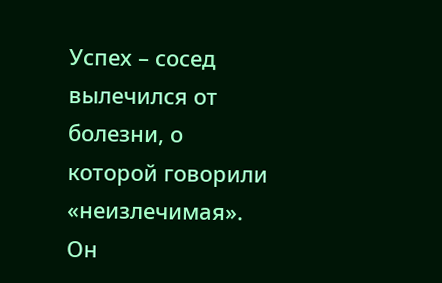Успех – сосед вылечился от болезни, о которой говорили «неизлечимая».
Он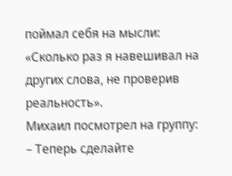поймал себя на мысли: «Сколько раз я навешивал на других слова, не проверив реальность».
Михаил посмотрел на группу:
– Теперь сделайте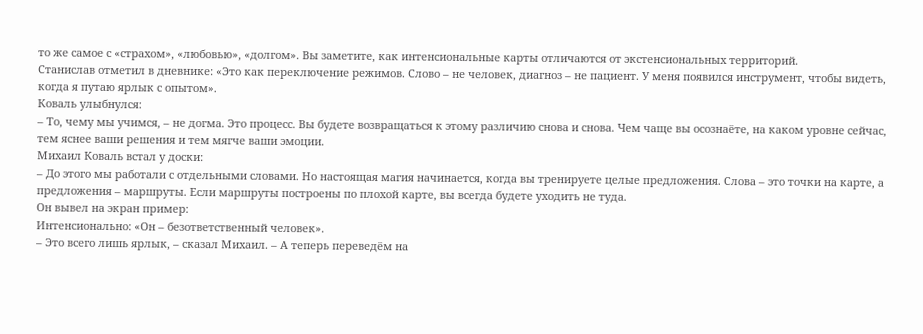то же самое с «страхом», «любовью», «долгом». Вы заметите, как интенсиональные карты отличаются от экстенсиональных территорий.
Станислав отметил в дневнике: «Это как переключение режимов. Слово – не человек, диагноз – не пациент. У меня появился инструмент, чтобы видеть, когда я путаю ярлык с опытом».
Коваль улыбнулся:
– То, чему мы учимся, – не догма. Это процесс. Вы будете возвращаться к этому различию снова и снова. Чем чаще вы осознаёте, на каком уровне сейчас, тем яснее ваши решения и тем мягче ваши эмоции.
Михаил Коваль встал у доски:
– До этого мы работали с отдельными словами. Но настоящая магия начинается, когда вы тренируете целые предложения. Слова – это точки на карте, а предложения – маршруты. Если маршруты построены по плохой карте, вы всегда будете уходить не туда.
Он вывел на экран пример:
Интенсионально: «Он – безответственный человек».
– Это всего лишь ярлык, – сказал Михаил. – А теперь переведём на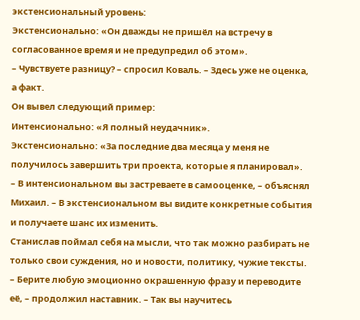экстенсиональный уровень:
Экстенсионально: «Он дважды не пришёл на встречу в согласованное время и не предупредил об этом».
– Чувствуете разницу? – спросил Коваль. – Здесь уже не оценка, а факт.
Он вывел следующий пример:
Интенсионально: «Я полный неудачник».
Экстенсионально: «За последние два месяца у меня не получилось завершить три проекта, которые я планировал».
– В интенсиональном вы застреваете в самооценке, – объяснял Михаил. – В экстенсиональном вы видите конкретные события и получаете шанс их изменить.
Станислав поймал себя на мысли, что так можно разбирать не только свои суждения, но и новости, политику, чужие тексты.
– Берите любую эмоционно окрашенную фразу и переводите её, – продолжил наставник. – Так вы научитесь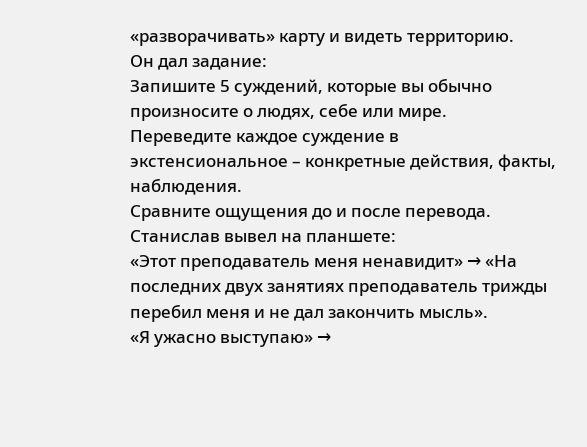«разворачивать» карту и видеть территорию.
Он дал задание:
Запишите 5 суждений, которые вы обычно произносите о людях, себе или мире.
Переведите каждое суждение в экстенсиональное – конкретные действия, факты, наблюдения.
Сравните ощущения до и после перевода.
Станислав вывел на планшете:
«Этот преподаватель меня ненавидит» → «На последних двух занятиях преподаватель трижды перебил меня и не дал закончить мысль».
«Я ужасно выступаю» →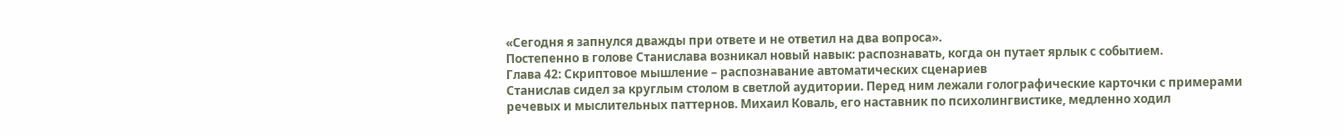«Сегодня я запнулся дважды при ответе и не ответил на два вопроса».
Постепенно в голове Станислава возникал новый навык: распознавать, когда он путает ярлык с событием.
Глава 42: Скриптовое мышление – распознавание автоматических сценариев
Станислав сидел за круглым столом в светлой аудитории. Перед ним лежали голографические карточки с примерами речевых и мыслительных паттернов. Михаил Коваль, его наставник по психолингвистике, медленно ходил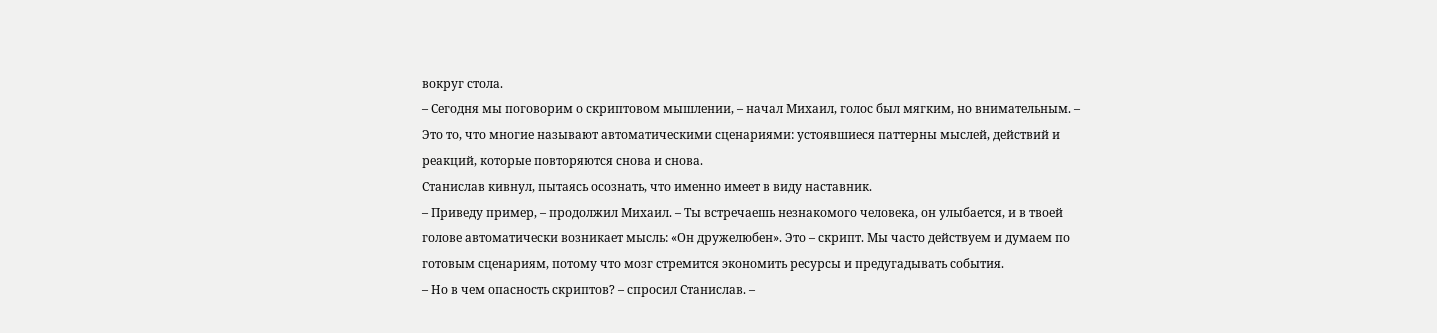вокруг стола.
– Сегодня мы поговорим о скриптовом мышлении, – начал Михаил, голос был мягким, но внимательным. – Это то, что многие называют автоматическими сценариями: устоявшиеся паттерны мыслей, действий и реакций, которые повторяются снова и снова.
Станислав кивнул, пытаясь осознать, что именно имеет в виду наставник.
– Приведу пример, – продолжил Михаил. – Ты встречаешь незнакомого человека, он улыбается, и в твоей голове автоматически возникает мысль: «Он дружелюбен». Это – скрипт. Мы часто действуем и думаем по готовым сценариям, потому что мозг стремится экономить ресурсы и предугадывать события.
– Но в чем опасность скриптов? – спросил Станислав. –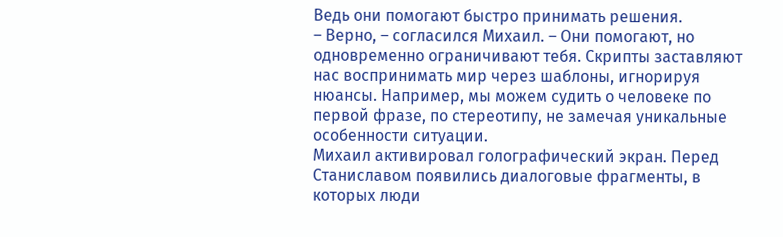Ведь они помогают быстро принимать решения.
– Верно, – согласился Михаил. – Они помогают, но одновременно ограничивают тебя. Скрипты заставляют нас воспринимать мир через шаблоны, игнорируя нюансы. Например, мы можем судить о человеке по первой фразе, по стереотипу, не замечая уникальные особенности ситуации.
Михаил активировал голографический экран. Перед Станиславом появились диалоговые фрагменты, в которых люди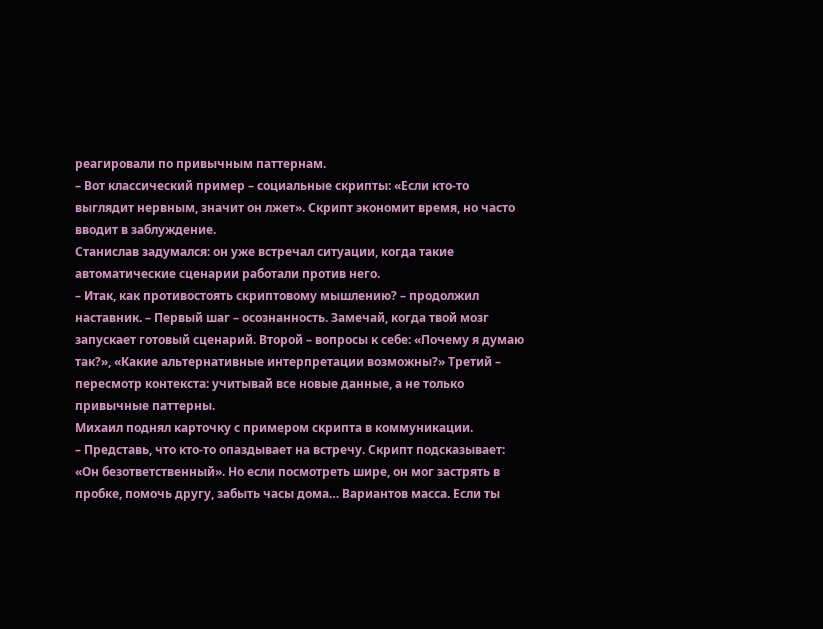реагировали по привычным паттернам.
– Вот классический пример – социальные скрипты: «Если кто-то выглядит нервным, значит он лжет». Скрипт экономит время, но часто вводит в заблуждение.
Станислав задумался: он уже встречал ситуации, когда такие автоматические сценарии работали против него.
– Итак, как противостоять скриптовому мышлению? – продолжил наставник. – Первый шаг – осознанность. Замечай, когда твой мозг запускает готовый сценарий. Второй – вопросы к себе: «Почему я думаю так?», «Какие альтернативные интерпретации возможны?» Третий – пересмотр контекста: учитывай все новые данные, а не только привычные паттерны.
Михаил поднял карточку с примером скрипта в коммуникации.
– Представь, что кто-то опаздывает на встречу. Скрипт подсказывает: «Он безответственный». Но если посмотреть шире, он мог застрять в пробке, помочь другу, забыть часы дома… Вариантов масса. Если ты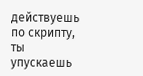действуешь по скрипту, ты упускаешь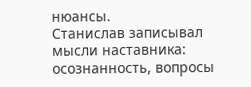нюансы.
Станислав записывал мысли наставника: осознанность, вопросы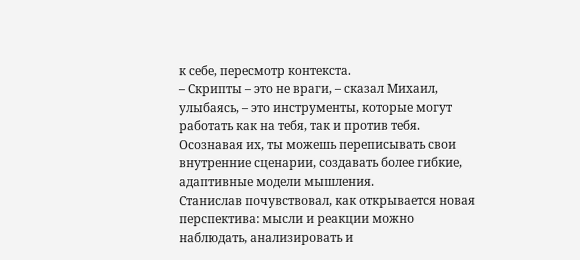к себе, пересмотр контекста.
– Скрипты – это не враги, – сказал Михаил, улыбаясь, – это инструменты, которые могут работать как на тебя, так и против тебя. Осознавая их, ты можешь переписывать свои внутренние сценарии, создавать более гибкие, адаптивные модели мышления.
Станислав почувствовал, как открывается новая перспектива: мысли и реакции можно наблюдать, анализировать и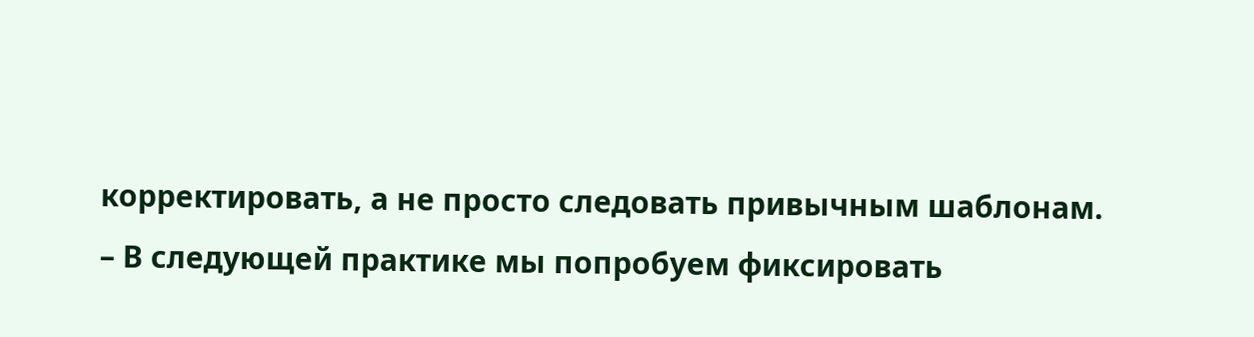корректировать, а не просто следовать привычным шаблонам.
– В следующей практике мы попробуем фиксировать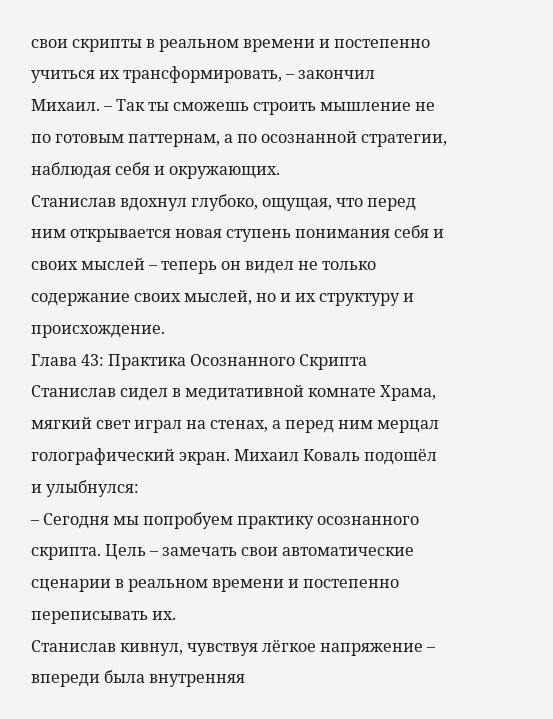свои скрипты в реальном времени и постепенно учиться их трансформировать, – закончил Михаил. – Так ты сможешь строить мышление не по готовым паттернам, а по осознанной стратегии, наблюдая себя и окружающих.
Станислав вдохнул глубоко, ощущая, что перед ним открывается новая ступень понимания себя и своих мыслей – теперь он видел не только содержание своих мыслей, но и их структуру и происхождение.
Глава 43: Практика Осознанного Скрипта
Станислав сидел в медитативной комнате Храма, мягкий свет играл на стенах, а перед ним мерцал голографический экран. Михаил Коваль подошёл и улыбнулся:
– Сегодня мы попробуем практику осознанного скрипта. Цель – замечать свои автоматические сценарии в реальном времени и постепенно переписывать их.
Станислав кивнул, чувствуя лёгкое напряжение – впереди была внутренняя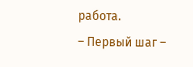работа.
– Первый шаг –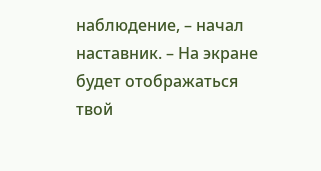наблюдение, – начал наставник. – На экране будет отображаться твой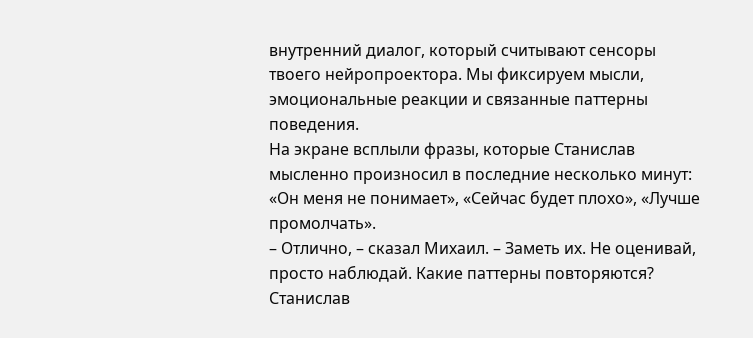внутренний диалог, который считывают сенсоры твоего нейропроектора. Мы фиксируем мысли, эмоциональные реакции и связанные паттерны поведения.
На экране всплыли фразы, которые Станислав мысленно произносил в последние несколько минут: «Он меня не понимает», «Сейчас будет плохо», «Лучше промолчать».
– Отлично, – сказал Михаил. – Заметь их. Не оценивай, просто наблюдай. Какие паттерны повторяются?
Станислав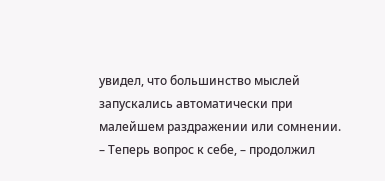увидел, что большинство мыслей запускались автоматически при малейшем раздражении или сомнении.
– Теперь вопрос к себе, – продолжил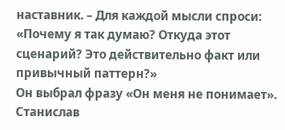наставник. – Для каждой мысли спроси: «Почему я так думаю? Откуда этот сценарий? Это действительно факт или привычный паттерн?»
Он выбрал фразу «Он меня не понимает». Станислав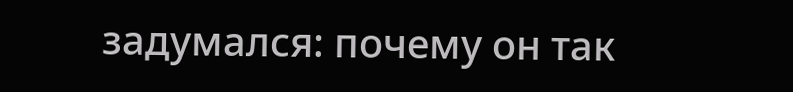задумался: почему он так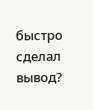быстро сделал вывод?